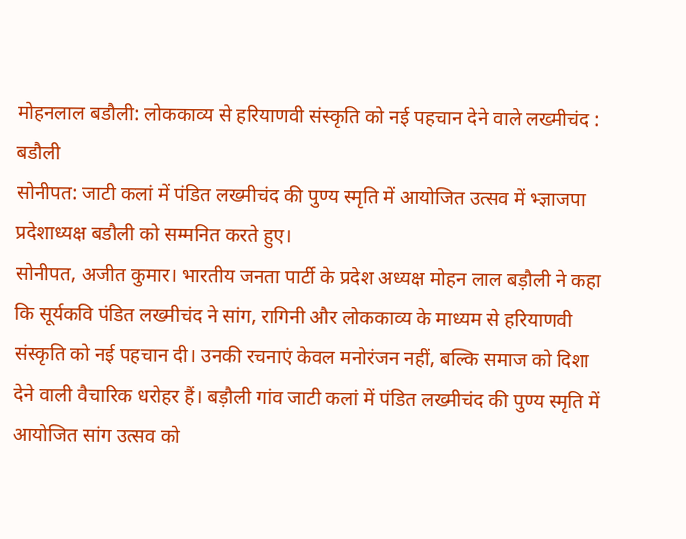मोहनलाल बडौली: लोककाव्य से हरियाणवी संस्कृति को नई पहचान देने वाले लख्मीचंद : बडौली
सोनीपत: जाटी कलां में पंडित लख्मीचंद की पुण्य स्मृति में आयोजित उत्सव में भ्ज्ञाजपा प्रदेशाध्यक्ष बडौली को सम्मनित करते हुए।
सोनीपत, अजीत कुमार। भारतीय जनता पार्टी के प्रदेश अध्यक्ष मोहन लाल बड़ौली ने कहा कि सूर्यकवि पंडित लख्मीचंद ने सांग, रागिनी और लोककाव्य के माध्यम से हरियाणवी संस्कृति को नई पहचान दी। उनकी रचनाएं केवल मनोरंजन नहीं, बल्कि समाज को दिशा देने वाली वैचारिक धरोहर हैं। बड़ौली गांव जाटी कलां में पंडित लख्मीचंद की पुण्य स्मृति में आयोजित सांग उत्सव को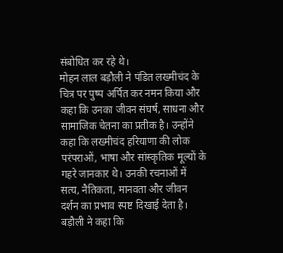संबोधित कर रहे थे।
मोहन लाल बड़ौली ने पंडित लख्मीचंद के चित्र पर पुष्प अर्पित कर नमन किया और कहा कि उनका जीवन संघर्ष, साधना और सामाजिक चेतना का प्रतीक है। उन्होंने कहा कि लख्मीचंद हरियाणा की लोक परंपराओं, भाषा और सांस्कृतिक मूल्यों के गहरे जानकार थे। उनकी रचनाओं में सत्य, नैतिकता, मानवता और जीवन दर्शन का प्रभाव स्पष्ट दिखाई देता है।
बड़ौली ने कहा कि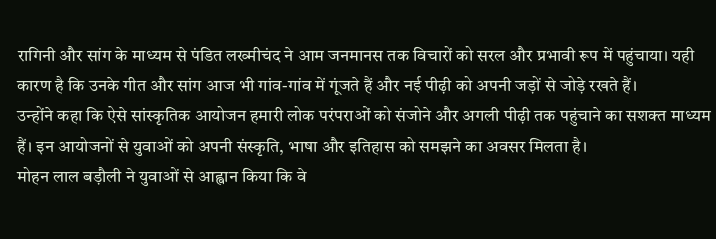रागिनी और सांग के माध्यम से पंडित लख्मीचंद ने आम जनमानस तक विचारों को सरल और प्रभावी रूप में पहुंचाया। यही कारण है कि उनके गीत और सांग आज भी गांव-गांव में गूंजते हैं और नई पीढ़ी को अपनी जड़ों से जोड़े रखते हैं।
उन्होंने कहा कि ऐसे सांस्कृतिक आयोजन हमारी लोक परंपराओं को संजोने और अगली पीढ़ी तक पहुंचाने का सशक्त माध्यम हैं। इन आयोजनों से युवाओं को अपनी संस्कृति, भाषा और इतिहास को समझने का अवसर मिलता है।
मोहन लाल बड़ौली ने युवाओं से आह्वान किया कि वे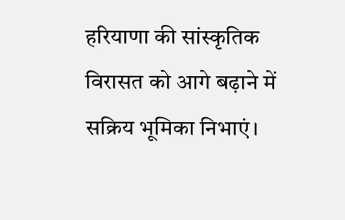हरियाणा की सांस्कृतिक विरासत को आगे बढ़ाने में सक्रिय भूमिका निभाएं।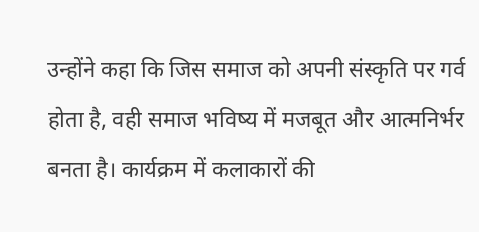उन्होंने कहा कि जिस समाज को अपनी संस्कृति पर गर्व होता है, वही समाज भविष्य में मजबूत और आत्मनिर्भर बनता है। कार्यक्रम में कलाकारों की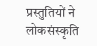प्रस्तुतियों ने लोकसंस्कृति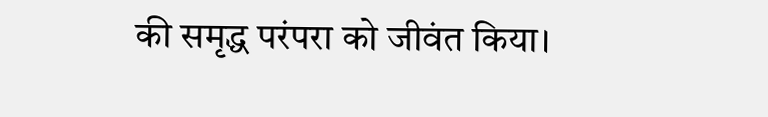की समृद्ध परंपरा को जीवंत किया।